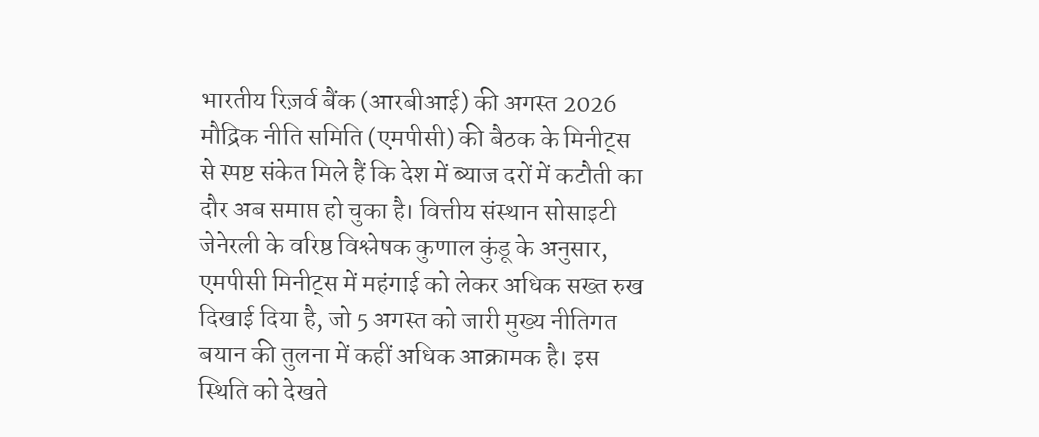भारतीय रिज़र्व बैंक (आरबीआई) की अगस्त 2026 मौद्रिक नीति समिति (एमपीसी) की बैठक के मिनीट्स से स्पष्ट संकेत मिले हैं कि देश में ब्याज दरों में कटौती का दौर अब समाप्त हो चुका है। वित्तीय संस्थान सोसाइटी जेनेरली के वरिष्ठ विश्लेषक कुणाल कुंडू के अनुसार, एमपीसी मिनीट्स में महंगाई को लेकर अधिक सख्त रुख दिखाई दिया है, जो 5 अगस्त को जारी मुख्य नीतिगत बयान की तुलना में कहीं अधिक आक्रामक है। इस स्थिति को देखते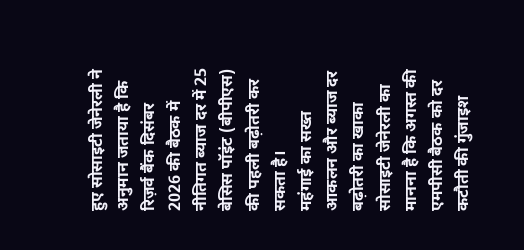हुए सोसाइटी जेनेरली ने अनुमान जताया है कि रिज़र्व बैंक दिसंबर 2026 की बैठक में नीतिगत ब्याज दर में 25 बेसिस पॉइंट (बीपीएस) की पहली बढ़ोतरी कर सकता है।
महंगाई का सख्त आकलन और ब्याज दर बढ़ोतरी का खाका
सोसाइटी जेनेरली का मानना है कि अगस्त की एमपीसी बैठक को दर कटौती की गुंजाइश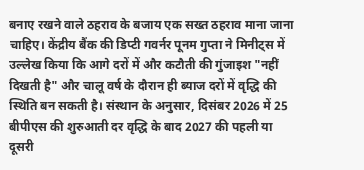बनाए रखने वाले ठहराव के बजाय एक सख्त ठहराव माना जाना चाहिए। केंद्रीय बैंक की डिप्टी गवर्नर पूनम गुप्ता ने मिनीट्स में उल्लेख किया कि आगे दरों में और कटौती की गुंजाइश "नहीं दिखती है" और चालू वर्ष के दौरान ही ब्याज दरों में वृद्धि की स्थिति बन सकती है। संस्थान के अनुसार, दिसंबर 2026 में 25 बीपीएस की शुरुआती दर वृद्धि के बाद 2027 की पहली या दूसरी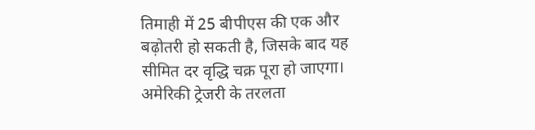तिमाही में 25 बीपीएस की एक और बढ़ोतरी हो सकती है, जिसके बाद यह सीमित दर वृद्धि चक्र पूरा हो जाएगा।
अमेरिकी ट्रेजरी के तरलता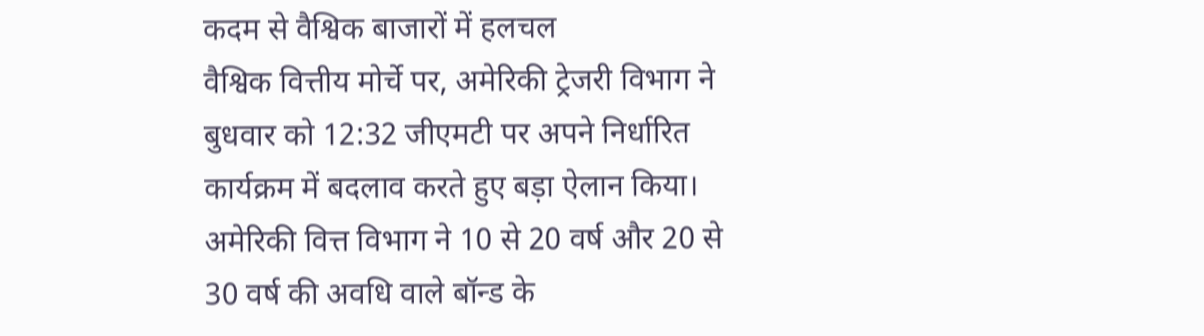कदम से वैश्विक बाजारों में हलचल
वैश्विक वित्तीय मोर्चे पर, अमेरिकी ट्रेजरी विभाग ने बुधवार को 12:32 जीएमटी पर अपने निर्धारित कार्यक्रम में बदलाव करते हुए बड़ा ऐलान किया। अमेरिकी वित्त विभाग ने 10 से 20 वर्ष और 20 से 30 वर्ष की अवधि वाले बॉन्ड के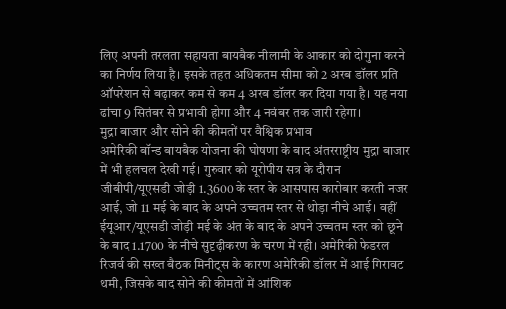लिए अपनी तरलता सहायता बायबैक नीलामी के आकार को दोगुना करने का निर्णय लिया है। इसके तहत अधिकतम सीमा को 2 अरब डॉलर प्रति ऑपरेशन से बढ़ाकर कम से कम 4 अरब डॉलर कर दिया गया है। यह नया ढांचा 9 सितंबर से प्रभावी होगा और 4 नवंबर तक जारी रहेगा।
मुद्रा बाजार और सोने की कीमतों पर वैश्विक प्रभाव
अमेरिकी बॉन्ड बायबैक योजना की घोषणा के बाद अंतरराष्ट्रीय मुद्रा बाजार में भी हलचल देखी गई। गुरुवार को यूरोपीय सत्र के दौरान जीबीपी/यूएसडी जोड़ी 1.3600 के स्तर के आसपास कारोबार करती नजर आई, जो 11 मई के बाद के अपने उच्चतम स्तर से थोड़ा नीचे आई। वहीं ईयूआर/यूएसडी जोड़ी मई के अंत के बाद के अपने उच्चतम स्तर को छूने के बाद 1.1700 के नीचे सुदृढ़ीकरण के चरण में रही। अमेरिकी फेडरल रिजर्व की सख्त बैठक मिनीट्स के कारण अमेरिकी डॉलर में आई गिरावट थमी, जिसके बाद सोने की कीमतों में आंशिक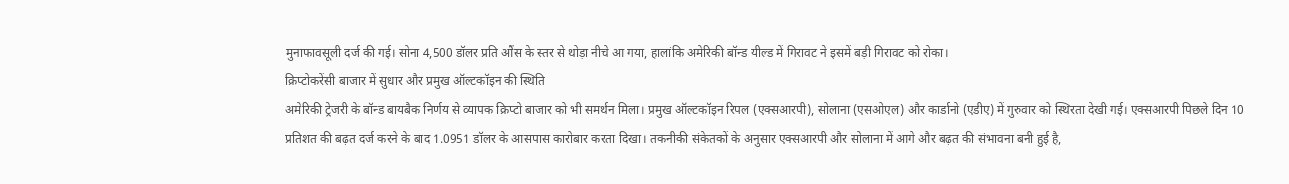मुनाफावसूली दर्ज की गई। सोना 4,500 डॉलर प्रति औंस के स्तर से थोड़ा नीचे आ गया, हालांकि अमेरिकी बॉन्ड यील्ड में गिरावट ने इसमें बड़ी गिरावट को रोका।
क्रिप्टोकरेंसी बाजार में सुधार और प्रमुख ऑल्टकॉइन की स्थिति
अमेरिकी ट्रेजरी के बॉन्ड बायबैक निर्णय से व्यापक क्रिप्टो बाजार को भी समर्थन मिला। प्रमुख ऑल्टकॉइन रिपल (एक्सआरपी), सोलाना (एसओएल) और कार्डानो (एडीए) में गुरुवार को स्थिरता देखी गई। एक्सआरपी पिछले दिन 10 प्रतिशत की बढ़त दर्ज करने के बाद 1.0951 डॉलर के आसपास कारोबार करता दिखा। तकनीकी संकेतकों के अनुसार एक्सआरपी और सोलाना में आगे और बढ़त की संभावना बनी हुई है,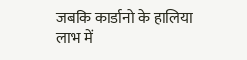जबकि कार्डानो के हालिया लाभ में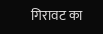गिरावट का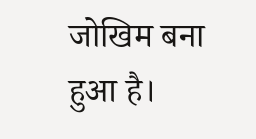जोखिम बना हुआ है।